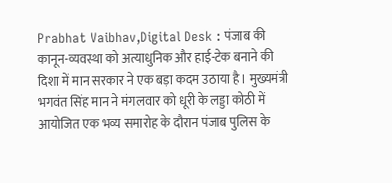Prabhat Vaibhav,Digital Desk : पंजाब की कानून-व्यवस्था को अत्याधुनिक और हाई-टेक बनाने की दिशा में मान सरकार ने एक बड़ा कदम उठाया है। मुख्यमंत्री भगवंत सिंह मान ने मंगलवार को धूरी के लड्डा कोठी में आयोजित एक भव्य समारोह के दौरान पंजाब पुलिस के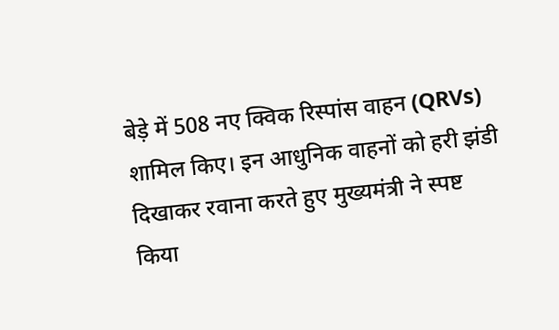बेड़े में 508 नए क्विक रिस्पांस वाहन (QRVs) शामिल किए। इन आधुनिक वाहनों को हरी झंडी दिखाकर रवाना करते हुए मुख्यमंत्री ने स्पष्ट किया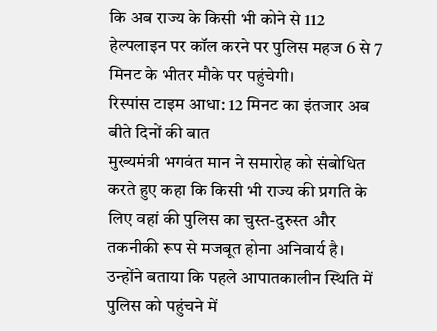कि अब राज्य के किसी भी कोने से 112 हेल्पलाइन पर कॉल करने पर पुलिस महज 6 से 7 मिनट के भीतर मौके पर पहुंचेगी।
रिस्पांस टाइम आधा: 12 मिनट का इंतजार अब बीते दिनों की बात
मुख्यमंत्री भगवंत मान ने समारोह को संबोधित करते हुए कहा कि किसी भी राज्य की प्रगति के लिए वहां की पुलिस का चुस्त-दुरुस्त और तकनीकी रूप से मजबूत होना अनिवार्य है। उन्होंने बताया कि पहले आपातकालीन स्थिति में पुलिस को पहुंचने में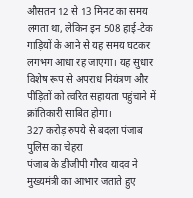औसतन 12 से 13 मिनट का समय लगता था, लेकिन इन 508 हाई-टेक गाड़ियों के आने से यह समय घटकर लगभग आधा रह जाएगा। यह सुधार विशेष रूप से अपराध नियंत्रण और पीड़ितों को त्वरित सहायता पहुंचाने में क्रांतिकारी साबित होगा।
327 करोड़ रुपये से बदला पंजाब पुलिस का चेहरा
पंजाब के डीजीपी गौरव यादव ने मुख्यमंत्री का आभार जताते हुए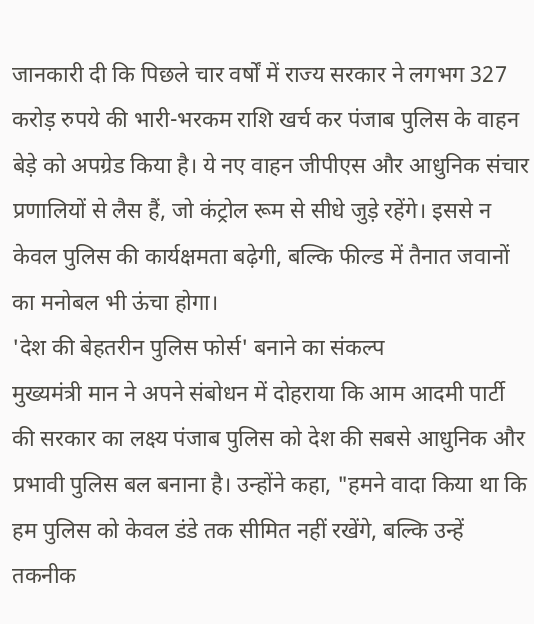जानकारी दी कि पिछले चार वर्षों में राज्य सरकार ने लगभग 327 करोड़ रुपये की भारी-भरकम राशि खर्च कर पंजाब पुलिस के वाहन बेड़े को अपग्रेड किया है। ये नए वाहन जीपीएस और आधुनिक संचार प्रणालियों से लैस हैं, जो कंट्रोल रूम से सीधे जुड़े रहेंगे। इससे न केवल पुलिस की कार्यक्षमता बढ़ेगी, बल्कि फील्ड में तैनात जवानों का मनोबल भी ऊंचा होगा।
'देश की बेहतरीन पुलिस फोर्स' बनाने का संकल्प
मुख्यमंत्री मान ने अपने संबोधन में दोहराया कि आम आदमी पार्टी की सरकार का लक्ष्य पंजाब पुलिस को देश की सबसे आधुनिक और प्रभावी पुलिस बल बनाना है। उन्होंने कहा, "हमने वादा किया था कि हम पुलिस को केवल डंडे तक सीमित नहीं रखेंगे, बल्कि उन्हें तकनीक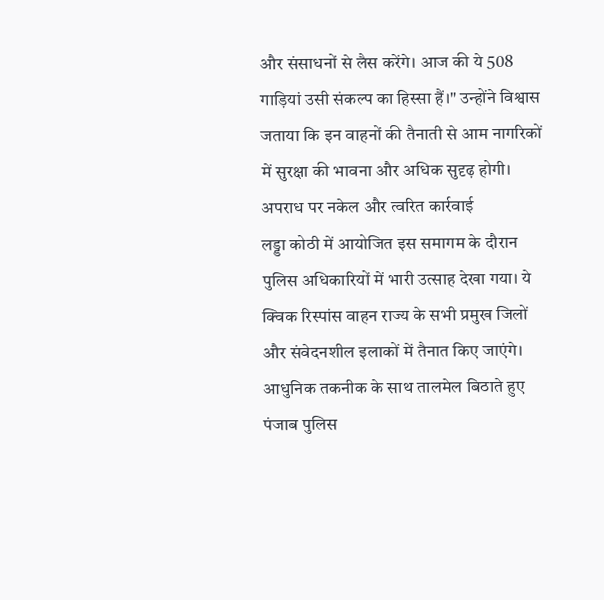और संसाधनों से लैस करेंगे। आज की ये 508 गाड़ियां उसी संकल्प का हिस्सा हैं।" उन्होंने विश्वास जताया कि इन वाहनों की तैनाती से आम नागरिकों में सुरक्षा की भावना और अधिक सुदृढ़ होगी।
अपराध पर नकेल और त्वरित कार्रवाई
लड्डा कोठी में आयोजित इस समागम के दौरान पुलिस अधिकारियों में भारी उत्साह देखा गया। ये क्विक रिस्पांस वाहन राज्य के सभी प्रमुख जिलों और संवेदनशील इलाकों में तैनात किए जाएंगे। आधुनिक तकनीक के साथ तालमेल बिठाते हुए पंजाब पुलिस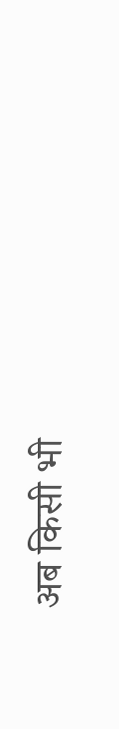अब किसी भी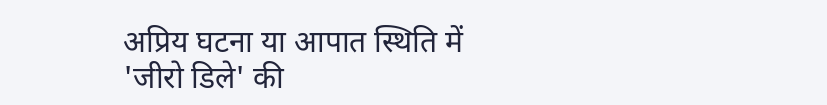अप्रिय घटना या आपात स्थिति में 'जीरो डिले' की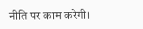नीति पर काम करेगी।